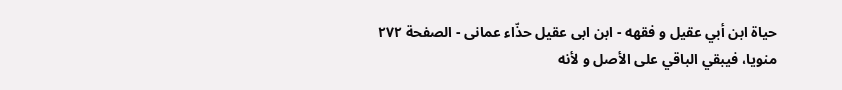حياة ابن أبي عقيل و فقهه - ابن ابى عقيل حذّاء عمانى - الصفحة ٢٧٢
منويا، فيبقي الباقي على الأصل و لأنه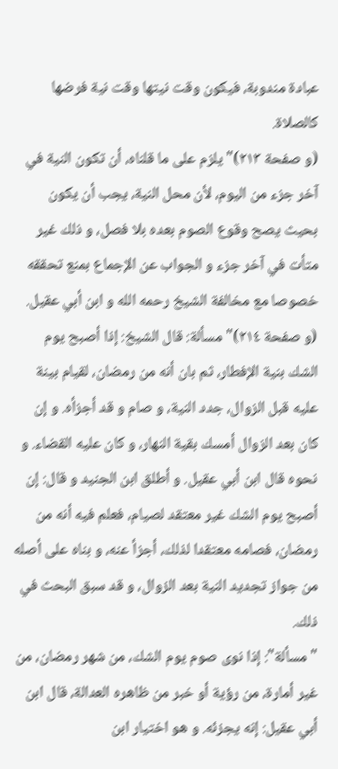عبادة مندوبة، فيكون وقت نيتها وقت نية فرضها كالصلاة.
(و صفحة ٢١٣)" يلزم على ما قلناه، أن تكون النية في آخر جزء من اليوم، لأن محل النية، يجب أن يكون بحيث يصح وقوع الصوم بعده بلا فصل، و ذلك غير متأت في آخر جزء و الجواب عن الإجماع بمنع تحققه خصوصا مع مخالفة الشيخ رحمه الله و ابن أبي عقيل.
(و صفحة ٢١٤)" مسألة: قال الشيخ: إذا أصبح يوم الشك بنية الإفطار، ثم بان أنه من رمضان، لقيام بينة عليه قبل الزوال، جدد النية، و صام و قد أجزأه. و إن كان بعد الزوال أمسك بقية النهار، و كان عليه القضاء. و نحوه قال ابن أبي عقيل. و أطلق ابن الجنيد و قال: إن أصبح يوم الشك غير معتقد لصيام، فعلم فيه أنه من رمضان، فصامه معتقدا لذلك، أجزأ عنه، و بناه على أصله من جواز تجديد النية بعد الزوال، و قد سبق البحث في ذلك.
" مسألة": إذا نوى صوم يوم الشك، من شهر رمضان، من غير أمارة، من رؤية أو خبر من ظاهره العدالة، قال ابن أبي عقيل: إنه يجزئه. و هو اختيار ابن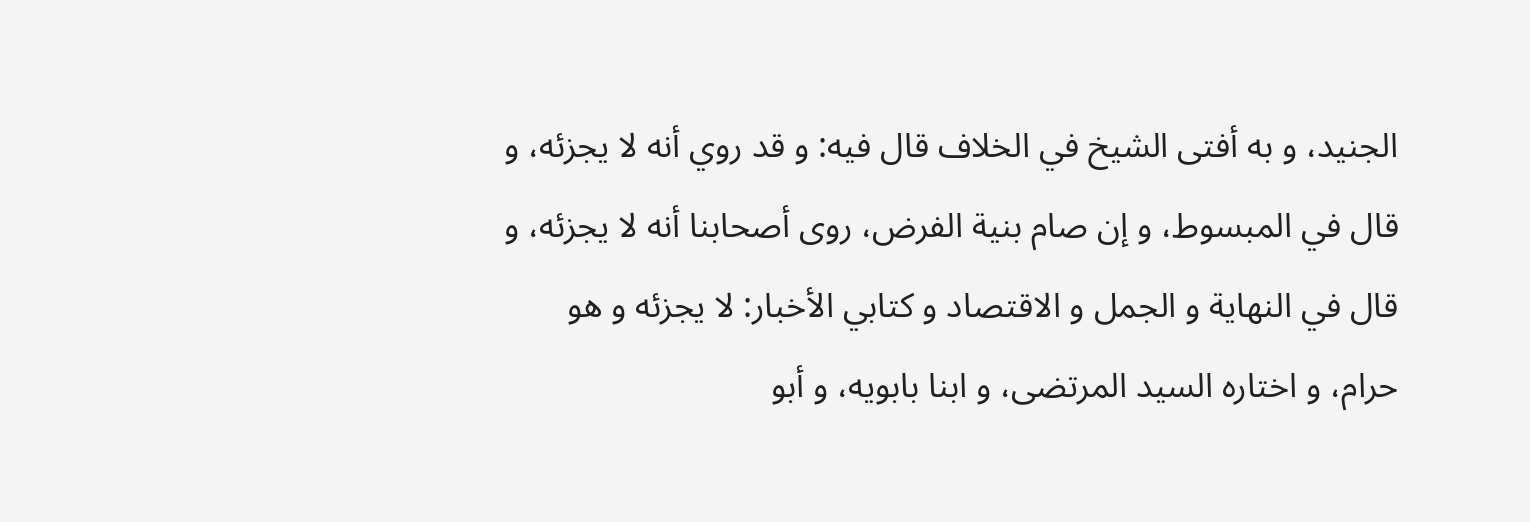الجنيد، و به أفتى الشيخ في الخلاف قال فيه: و قد روي أنه لا يجزئه، و قال في المبسوط، و إن صام بنية الفرض، روى أصحابنا أنه لا يجزئه، و قال في النهاية و الجمل و الاقتصاد و كتابي الأخبار: لا يجزئه و هو حرام، و اختاره السيد المرتضى، و ابنا بابويه، و أبو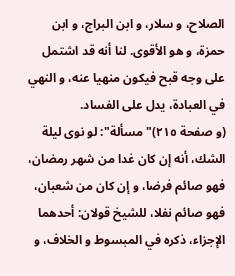الصلاح، و سلار، و ابن البراج، و ابن حمزة، و هو الأقوى. لنا أنه قد اشتمل على وجه قبح فيكون منهيا عنه، و النهي في العبادة، يدل على الفساد.
(و صفحة ٢١٥)" مسألة": لو نوى ليلة الشك، أنه إن كان غدا من شهر رمضان، فهو صائم فرضا، و إن كان من شعبان، فهو صائم نفلا، للشيخ قولان: أحدهما الإجزاء، ذكره في المبسوط و الخلاف، و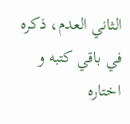الثاني العدم، ذكره في باقي كتبه و اختاره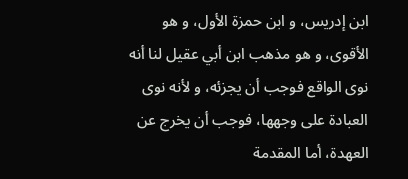ابن إدريس، و ابن حمزة الأول، و هو الأقوى، و هو مذهب ابن أبي عقيل لنا أنه نوى الواقع فوجب أن يجزئه، و لأنه نوى العبادة على وجهها، فوجب أن يخرج عن العهدة، أما المقدمة